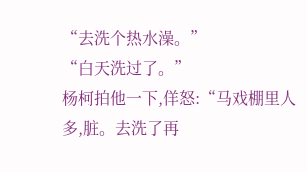“去洗个热水澡。”
“白天洗过了。”
杨柯拍他一下,佯怒:“马戏棚里人多,脏。去洗了再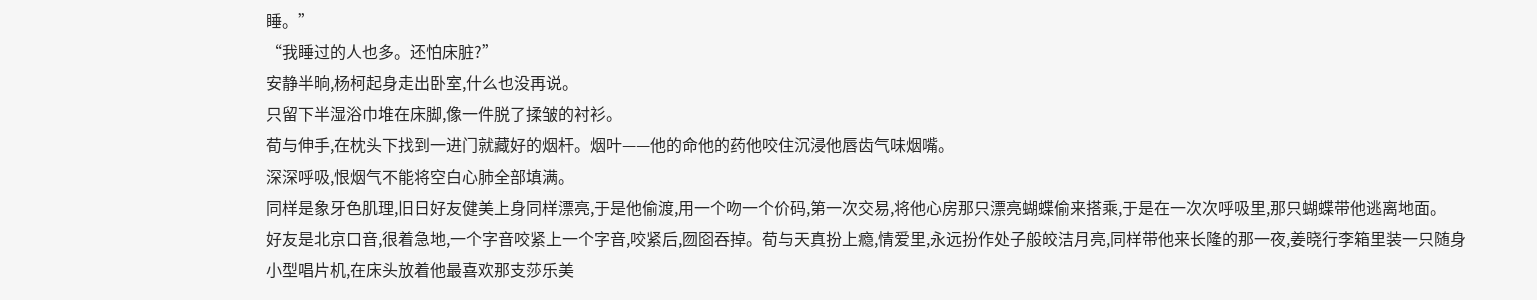睡。”
“我睡过的人也多。还怕床脏?”
安静半晌,杨柯起身走出卧室,什么也没再说。
只留下半湿浴巾堆在床脚,像一件脱了揉皱的衬衫。
荀与伸手,在枕头下找到一进门就藏好的烟杆。烟叶——他的命他的药他咬住沉浸他唇齿气味烟嘴。
深深呼吸,恨烟气不能将空白心肺全部填满。
同样是象牙色肌理,旧日好友健美上身同样漂亮,于是他偷渡,用一个吻一个价码,第一次交易,将他心房那只漂亮蝴蝶偷来搭乘,于是在一次次呼吸里,那只蝴蝶带他逃离地面。
好友是北京口音,很着急地,一个字音咬紧上一个字音,咬紧后,囫囵吞掉。荀与天真扮上瘾,情爱里,永远扮作处子般皎洁月亮,同样带他来长隆的那一夜,姜晓行李箱里装一只随身小型唱片机,在床头放着他最喜欢那支莎乐美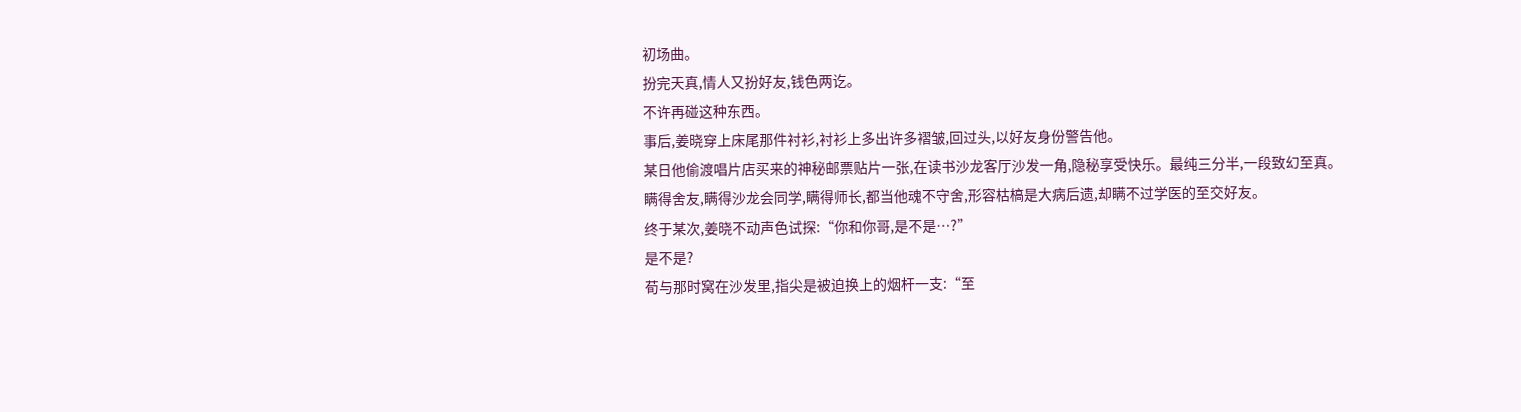初场曲。
扮完天真,情人又扮好友,钱色两讫。
不许再碰这种东西。
事后,姜晓穿上床尾那件衬衫,衬衫上多出许多褶皱,回过头,以好友身份警告他。
某日他偷渡唱片店买来的神秘邮票贴片一张,在读书沙龙客厅沙发一角,隐秘享受快乐。最纯三分半,一段致幻至真。
瞒得舍友,瞒得沙龙会同学,瞒得师长,都当他魂不守舍,形容枯槁是大病后遗,却瞒不过学医的至交好友。
终于某次,姜晓不动声色试探:“你和你哥,是不是…?”
是不是?
荀与那时窝在沙发里,指尖是被迫换上的烟杆一支:“至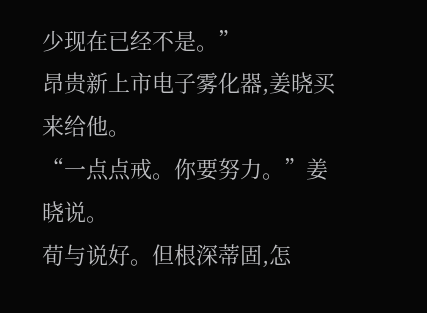少现在已经不是。”
昂贵新上市电子雾化器,姜晓买来给他。
“一点点戒。你要努力。”姜晓说。
荀与说好。但根深蒂固,怎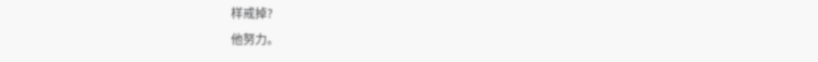样戒掉?
他努力。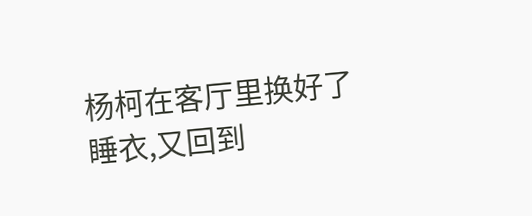杨柯在客厅里换好了睡衣,又回到